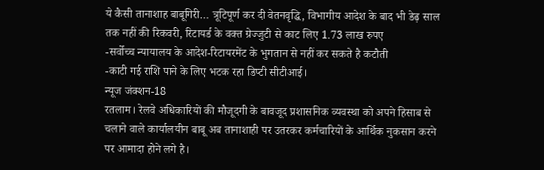ये कैसी तानाशाह बाबूगिरी… त्रूटिपूर्ण कर दी वेतनवृद्धि, विभागीय आदेश के बाद भी डेढ़ साल तक नहीं की रिकवरी, रिटायर्ड के वक्त ग्रेज्जुटी से काट लिए 1.73 लाख रुपए
-सर्वोच्च न्यायालय के आदेश-रिटायरमेंट के भुगतान से नहीं कर सकते है कटौती
-काटी गई राशि पाने के लिए भटक रहा डिप्टी सीटीआई।
न्यूज जंक्शन-18
रतलाम। रेलवे अधिकारियों की मौजूदगी के बावजूद प्रशासनिक व्यवस्था को अपने हिसाब से चलाने वाले कार्यालयीन बाबू अब तानाशाही पर उतरकर कर्मचारियों के आर्थिक नुकसान करने पर आमादा होने लगे है।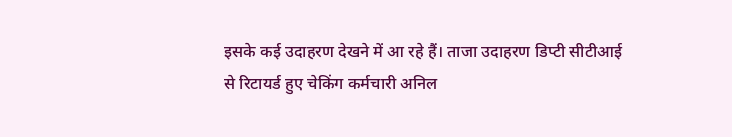इसके कई उदाहरण देखने में आ रहे हैं। ताजा उदाहरण डिप्टी सीटीआई से रिटायर्ड हुए चेकिंग कर्मचारी अनिल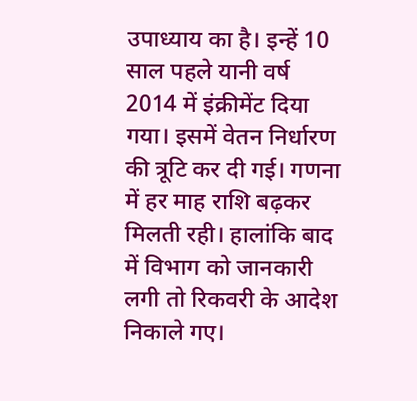उपाध्याय का है। इन्हें 10 साल पहले यानी वर्ष 2014 में इंक्रीमेंट दिया गया। इसमें वेतन निर्धारण की त्रूटि कर दी गई। गणना में हर माह राशि बढ़कर मिलती रही। हालांकि बाद में विभाग को जानकारी लगी तो रिकवरी के आदेश निकाले गए।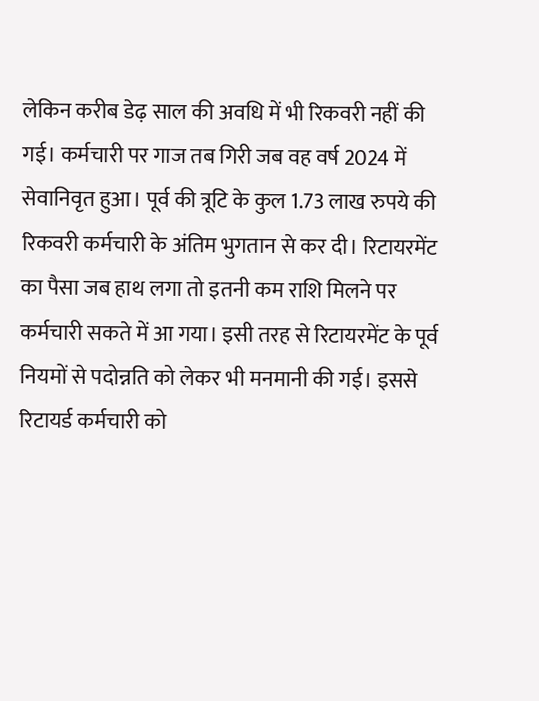लेकिन करीब डेढ़ साल की अवधि में भी रिकवरी नहीं की गई। कर्मचारी पर गाज तब गिरी जब वह वर्ष 2024 में सेवानिवृत हुआ। पूर्व की त्रूटि के कुल 1.73 लाख रुपये की रिकवरी कर्मचारी के अंतिम भुगतान से कर दी। रिटायरमेंट का पैसा जब हाथ लगा तो इतनी कम राशि मिलने पर कर्मचारी सकते में आ गया। इसी तरह से रिटायरमेंट के पूर्व नियमों से पदोन्नति को लेकर भी मनमानी की गई। इससे रिटायर्ड कर्मचारी को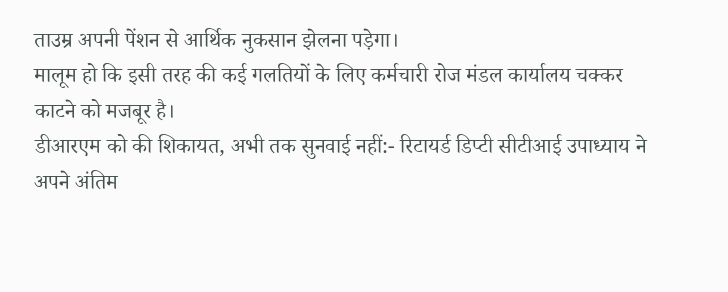ताउम्र अपनी पेंशन से आर्थिक नुकसान झेलना पड़ेगा।
मालूम हो कि इसी तरह की कई गलतियों के लिए कर्मचारी रोज मंडल कार्यालय चक्कर काटने को मजबूर है।
डीआरएम को की शिकायत, अभी तक सुनवाई नहीं:- रिटायर्ड डिप्टी सीटीआई उपाध्याय ने अपने अंतिम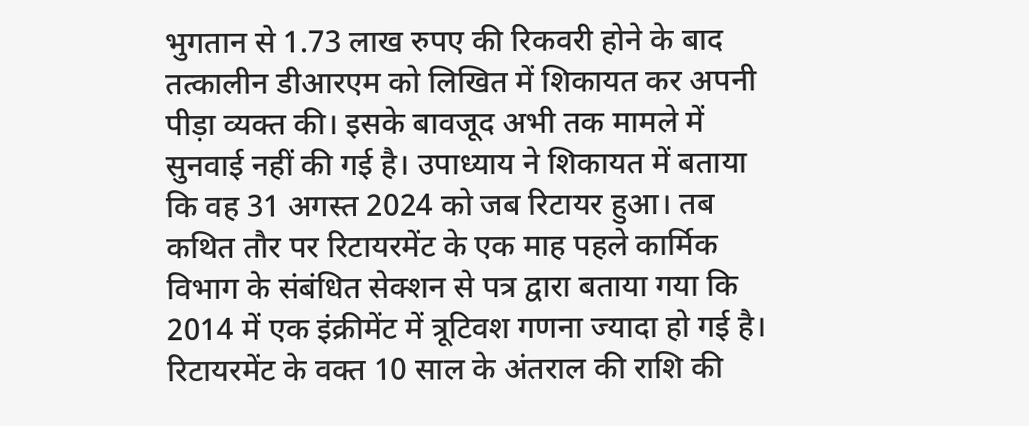भुगतान से 1.73 लाख रुपए की रिकवरी होने के बाद तत्कालीन डीआरएम को लिखित में शिकायत कर अपनी पीड़ा व्यक्त की। इसके बावजूद अभी तक मामले में सुनवाई नहीं की गई है। उपाध्याय ने शिकायत में बताया कि वह 31 अगस्त 2024 को जब रिटायर हुआ। तब कथित तौर पर रिटायरमेंट के एक माह पहले कार्मिक विभाग के संबंधित सेक्शन से पत्र द्वारा बताया गया कि 2014 में एक इंक्रीमेंट में त्रूटिवश गणना ज्यादा हो गई है। रिटायरमेंट के वक्त 10 साल के अंतराल की राशि की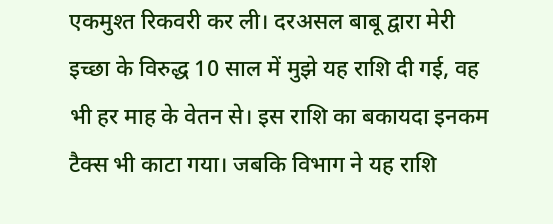एकमुश्त रिकवरी कर ली। दरअसल बाबू द्वारा मेरी इच्छा के विरुद्ध 10 साल में मुझे यह राशि दी गई, वह भी हर माह के वेतन से। इस राशि का बकायदा इनकम टैक्स भी काटा गया। जबकि विभाग ने यह राशि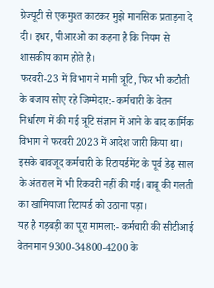ग्रेज्यूटी से एकमुश्त काटकर मुझे मानसिक प्रताड़ना दे दी। इधर, पीआरओ का कहना है कि नियम से शासकीय काम होते है।
फरवरी-23 में विभाग ने मानी त्रूटि, फिर भी कटौती के बजाय सोए रहे जिम्मेदार:- कर्मचारी के वेतन निर्धारण में की गई त्रूटि संज्ञान में आने के बाद कार्मिक विभाग ने फरवरी 2023 में आदेश जारी किया था। इसके बावजूद कर्मचारी के रिटायर्डमेंट के पूर्व डेढ़ साल के अंतराल में भी रिकवरी नहीं की गई। बाबू की गलती का खामियाजा रिटायर्ड को उठाना पड़ा।
यह है गड़बड़ी का पूरा मामला:- कर्मचारी की सीटीआई वेतनमान 9300-34800-4200 के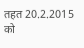तहत 20.2.2015 को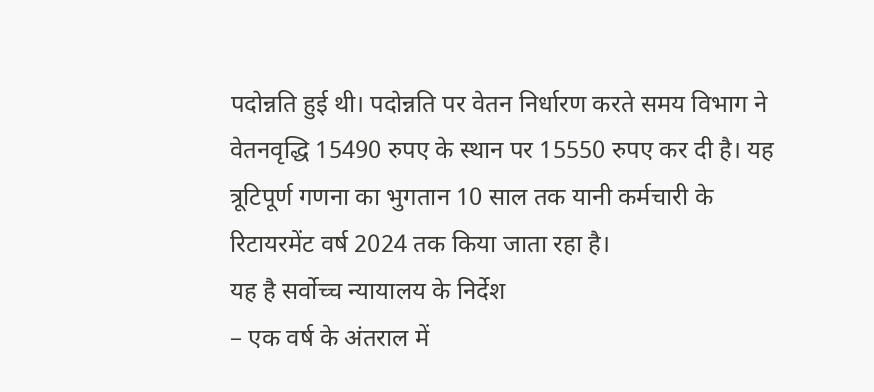पदोन्नति हुई थी। पदोन्नति पर वेतन निर्धारण करते समय विभाग ने वेतनवृद्धि 15490 रुपए के स्थान पर 15550 रुपए कर दी है। यह त्रूटिपूर्ण गणना का भुगतान 10 साल तक यानी कर्मचारी के रिटायरमेंट वर्ष 2024 तक किया जाता रहा है।
यह है सर्वोच्च न्यायालय के निर्देश
– एक वर्ष के अंतराल में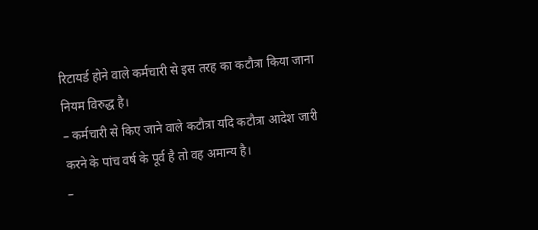रिटायर्ड होने वाले कर्मचारी से इस तरह का कटौत्रा किया जाना नियम विरुद्ध है।
– कर्मचारी से किए जाने वाले कटौत्रा यदि कटौत्रा आदेश जारी करने के पांच वर्ष के पूर्व है तो वह अमान्य है।
–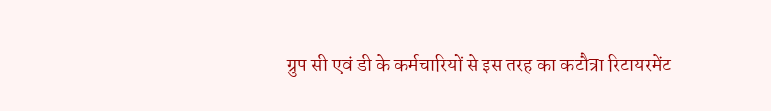ग्रुप सी एवं डी के कर्मचारियों से इस तरह का कटौत्रा रिटायरमेंट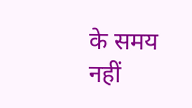के समय नहीं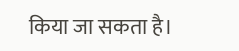किया जा सकता है।